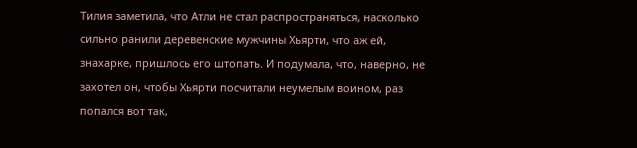Тилия заметила, что Атли не стал распространяться, насколько сильно ранили деревенские мужчины Хьярти, что аж ей, знахарке, пришлось его штопать. И подумала, что, наверно, не захотел он, чтобы Хьярти посчитали неумелым воином, раз попался вот так,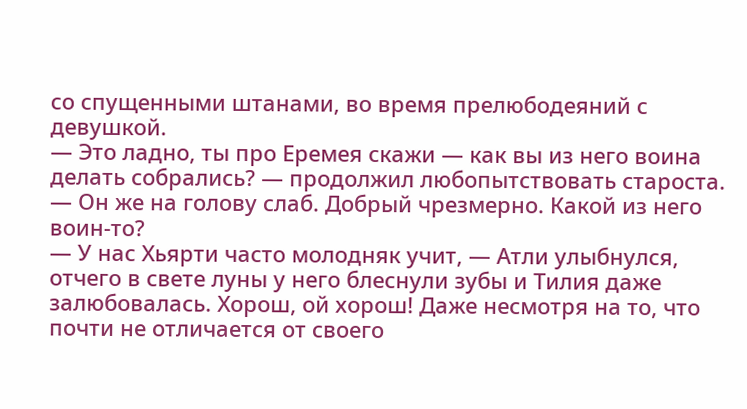со спущенными штанами, во время прелюбодеяний с девушкой.
— Это ладно, ты про Еремея скажи — как вы из него воина делать собрались? — продолжил любопытствовать староста. — Он же на голову слаб. Добрый чрезмерно. Какой из него воин-то?
— У нас Хьярти часто молодняк учит, — Атли улыбнулся, отчего в свете луны у него блеснули зубы и Тилия даже залюбовалась. Хорош, ой хорош! Даже несмотря на то, что почти не отличается от своего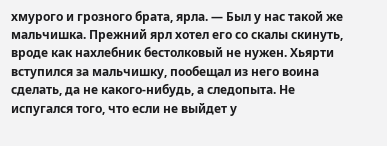хмурого и грозного брата, ярла. — Был у нас такой же мальчишка. Прежний ярл хотел его со скалы скинуть, вроде как нахлебник бестолковый не нужен. Хьярти вступился за мальчишку, пообещал из него воина сделать, да не какого-нибудь, а следопыта. Не испугался того, что если не выйдет у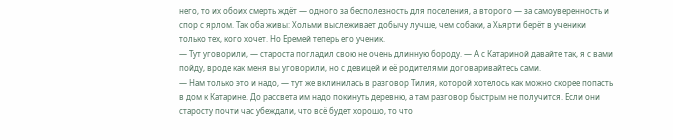него, то их обоих смерть ждёт — одного за бесполезность для поселения, а второго — за самоуверенность и спор с ярлом. Так оба живы: Хольми выслеживает добычу лучше, чем собаки, а Хьярти берёт в ученики только тех, кого хочет. Но Еремей теперь его ученик.
— Тут уговорили, — староста погладил свою не очень длинную бороду. — А с Катариной давайте так, я с вами пойду, вроде как меня вы уговорили, но с девицей и её родителями договаривайтесь сами.
— Нам только это и надо, — тут же вклинилась в разговор Тилия, которой хотелось как можно скорее попасть в дом к Катарине. До рассвета им надо покинуть деревню, а там разговор быстрым не получится. Если они старосту почти час убеждали, что всё будет хорошо, то что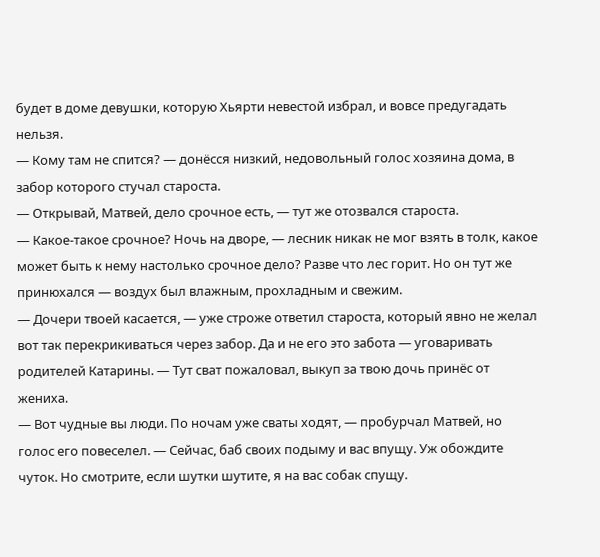будет в доме девушки, которую Хьярти невестой избрал, и вовсе предугадать нельзя.
— Кому там не спится? — донёсся низкий, недовольный голос хозяина дома, в забор которого стучал староста.
— Открывай, Матвей, дело срочное есть, — тут же отозвался староста.
— Какое-такое срочное? Ночь на дворе, — лесник никак не мог взять в толк, какое может быть к нему настолько срочное дело? Разве что лес горит. Но он тут же принюхался — воздух был влажным, прохладным и свежим.
— Дочери твоей касается, — уже строже ответил староста, который явно не желал вот так перекрикиваться через забор. Да и не его это забота — уговаривать родителей Катарины. — Тут сват пожаловал, выкуп за твою дочь принёс от жениха.
— Вот чудные вы люди. По ночам уже сваты ходят, — пробурчал Матвей, но голос его повеселел. — Сейчас, баб своих подыму и вас впущу. Уж обождите чуток. Но смотрите, если шутки шутите, я на вас собак спущу.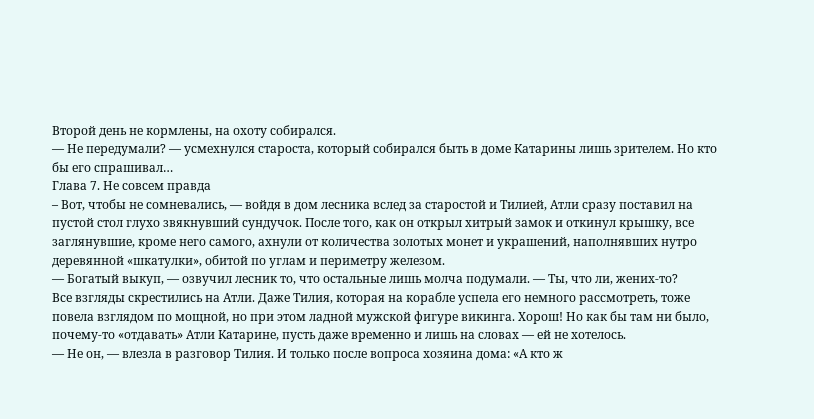Второй день не кормлены, на охоту собирался.
— Не передумали? — усмехнулся староста, который собирался быть в доме Катарины лишь зрителем. Но кто бы его спрашивал…
Глава 7. Не совсем правда
– Вот, чтобы не сомневались, — войдя в дом лесника вслед за старостой и Тилией, Атли сразу поставил на пустой стол глухо звякнувший сундучок. После того, как он открыл хитрый замок и откинул крышку, все заглянувшие, кроме него самого, ахнули от количества золотых монет и украшений, наполнявших нутро деревянной «шкатулки», обитой по углам и периметру железом.
— Богатый выкуп, — озвучил лесник то, что остальные лишь молча подумали. — Ты, что ли, жених-то?
Все взгляды скрестились на Атли. Даже Тилия, которая на корабле успела его немного рассмотреть, тоже повела взглядом по мощной, но при этом ладной мужской фигуре викинга. Хорош! Но как бы там ни было, почему-то «отдавать» Атли Катарине, пусть даже временно и лишь на словах — ей не хотелось.
— Не он, — влезла в разговор Тилия. И только после вопроса хозяина дома: «А кто ж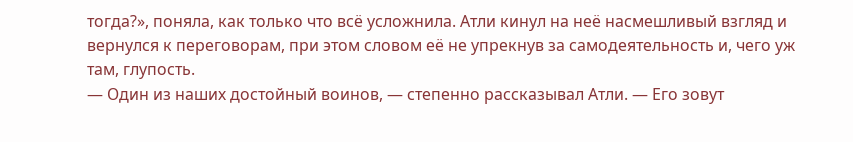тогда?», поняла, как только что всё усложнила. Атли кинул на неё насмешливый взгляд и вернулся к переговорам, при этом словом её не упрекнув за самодеятельность и, чего уж там, глупость.
— Один из наших достойный воинов, — степенно рассказывал Атли. — Его зовут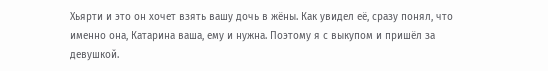Хьярти и это он хочет взять вашу дочь в жёны. Как увидел её, сразу понял, что именно она, Катарина ваша, ему и нужна. Поэтому я с выкупом и пришёл за девушкой.